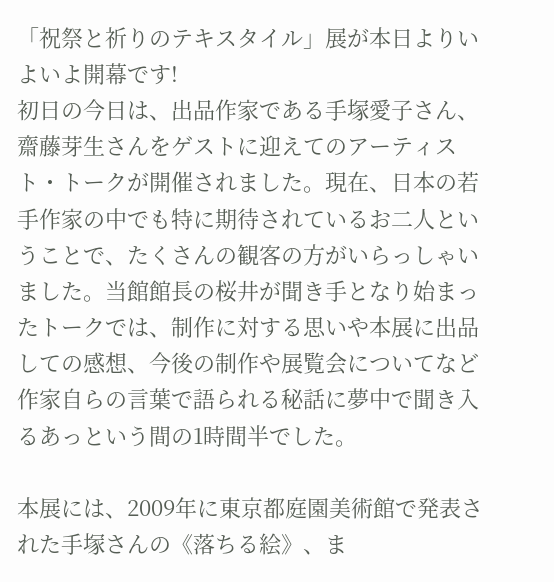「祝祭と祈りのテキスタイル」展が本日よりいよいよ開幕です!
初日の今日は、出品作家である手塚愛子さん、齋藤芽生さんをゲストに迎えてのアーティスト・トークが開催されました。現在、日本の若手作家の中でも特に期待されているお二人ということで、たくさんの観客の方がいらっしゃいました。当館館長の桜井が聞き手となり始まったトークでは、制作に対する思いや本展に出品しての感想、今後の制作や展覧会についてなど作家自らの言葉で語られる秘話に夢中で聞き入るあっという間の1時間半でした。

本展には、2009年に東京都庭園美術館で発表された手塚さんの《落ちる絵》、ま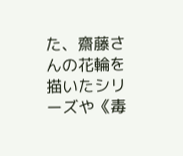た、齋藤さんの花輪を描いたシリーズや《毒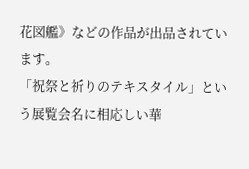花図艦》などの作品が出品されています。
「祝祭と祈りのテキスタイル」という展覧会名に相応しい華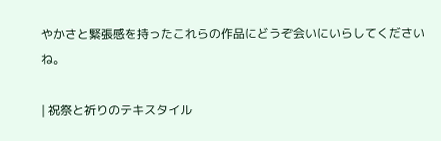やかさと緊張感を持ったこれらの作品にどうぞ会いにいらしてくださいね。

| 祝祭と祈りのテキスタイル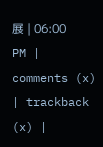展 | 06:00 PM | comments (x) | trackback (x) |